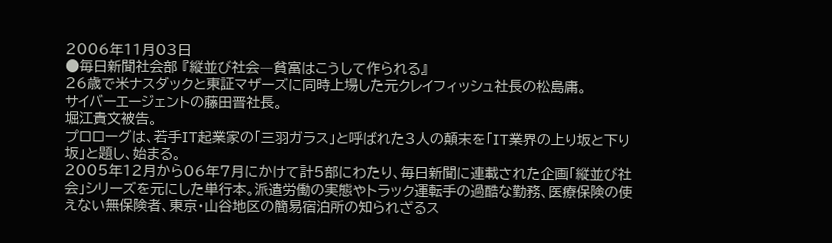2006年11月03日
●毎日新聞社会部 『縦並び社会―貧富はこうして作られる』
26歳で米ナスダックと東証マザーズに同時上場した元クレイフィッシュ社長の松島庸。
サイバーエージェントの藤田晋社長。
堀江貴文被告。
プロローグは、若手IT起業家の「三羽ガラス」と呼ばれた3人の顛末を「IT業界の上り坂と下り坂」と題し、始まる。
2005年12月から06年7月にかけて計5部にわたり、毎日新聞に連載された企画「縦並び社会」シリーズを元にした単行本。派遣労働の実態やトラック運転手の過酷な勤務、医療保険の使えない無保険者、東京・山谷地区の簡易宿泊所の知られざるス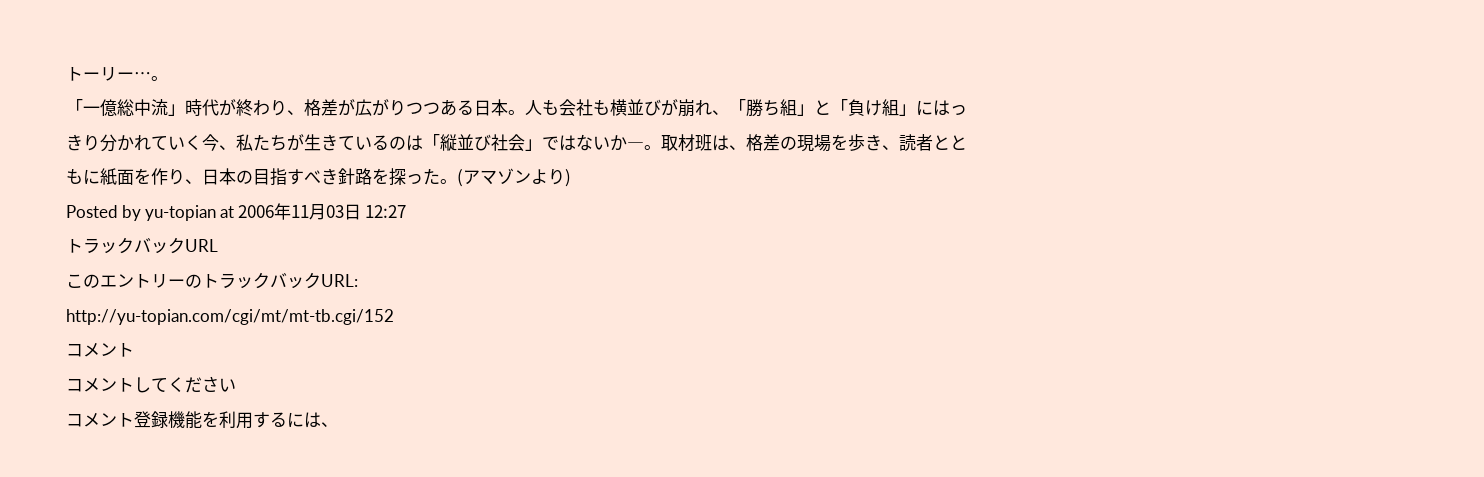トーリー…。
「一億総中流」時代が終わり、格差が広がりつつある日本。人も会社も横並びが崩れ、「勝ち組」と「負け組」にはっきり分かれていく今、私たちが生きているのは「縦並び社会」ではないか―。取材班は、格差の現場を歩き、読者とともに紙面を作り、日本の目指すべき針路を探った。(アマゾンより)
Posted by yu-topian at 2006年11月03日 12:27
トラックバックURL
このエントリーのトラックバックURL:
http://yu-topian.com/cgi/mt/mt-tb.cgi/152
コメント
コメントしてください
コメント登録機能を利用するには、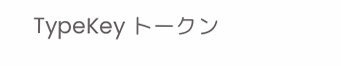TypeKey トークン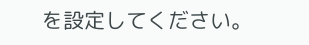を設定してください。